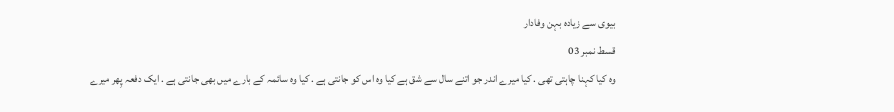بیوی سے زیادہ بہن وفادار
قسط نمبر 03
وہ کیا کہنا چاہتی تھی . کیا میرے اندر جو اتنے سال سے شق ہے کیا وہ اس کو جانتی ہے . کیا وہ سائمہ كے بارے میں بھی جانتی ہے . ایک دفعہ پِھر میرے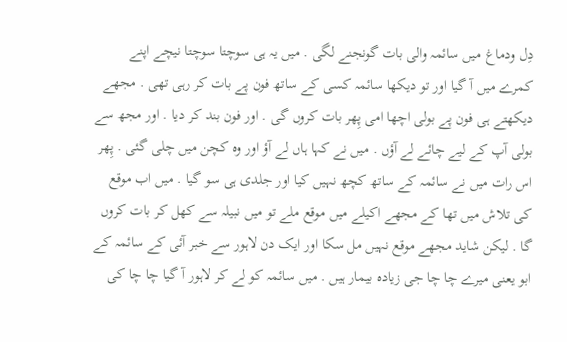دِل ودماغ میں سائمہ والی بات گونجنے لگی . میں یہ ہی سوچتا سوچتا نیچے اپنے کمرے میں آ گیا اور تو دیکھا سائمہ کسی کے ساتھ فون پے بات کر رہی تھی . مجھے دیکھتے ہی فون پے بولی اچھا امی پِھر بات کروں گی . اور فون بند کر دیا . اور مجھ سے بولی آپ کے لیے چائے لے آؤں . میں نے کہا ہاں لے آؤ اور وہ کچن میں چلی گئی . پِھر اس رات میں نے سائمہ کے ساتھ کچھ نہیں کیا اور جلدی ہی سو گیا . میں اب موقع کی تلاش میں تھا کے مجھے اکیلے میں موقع ملے تو میں نبیلہ سے کھل کر بات کروں گا . لیکن شاید مجھے موقع نہیں مل سکا اور ایک دن لاہور سے خبر آئی کے سائمہ کے ابو یعنی میرے چا چا جی زیادہ بیمار ہیں . میں سائمہ کو لے کر لاہور آ گیا چا چا کی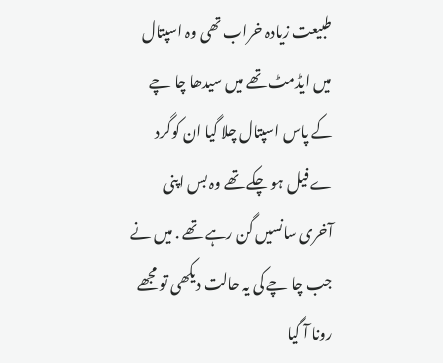طبیعت زیادہ خراب تھی وہ اسپتال میں ایڈمٹ تھے میں سیدھا چا چے کے پاس اسپتال چلا گیا ان کوگرد ےفیل ہو چکے تھے وہ بس اپنی آخری سانسیں گن رہے تھے . میں نے جب چا چے کی یہ حالت دیکھی تو مجھے رونا آ گیا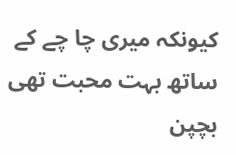کیونکہ میری چا چے کے ساتھ بہت محبت تھی بچپن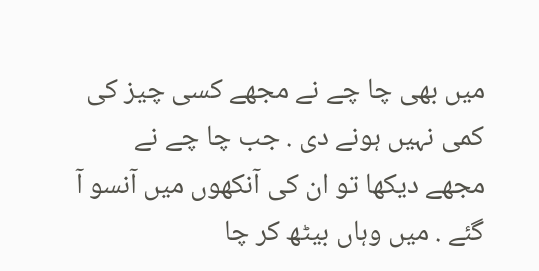میں بھی چا چے نے مجھے کسی چیز کی کمی نہیں ہونے دی . جب چا چے نے مجھے دیکھا تو ان کی آنکھوں میں آنسو آ گئے . میں وہاں بیٹھ کر چا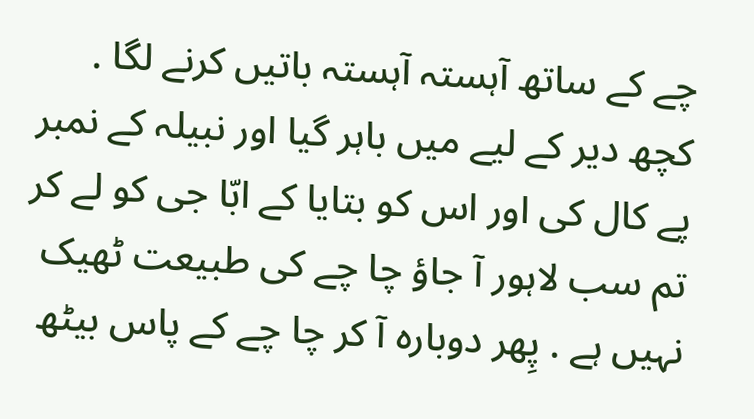چے کے ساتھ آہستہ آہستہ باتیں کرنے لگا . کچھ دیر کے لیے میں باہر گیا اور نبیلہ کے نمبر پے کال کی اور اس کو بتایا کے ابّا جی کو لے کر تم سب لاہور آ جاؤ چا چے کی طبیعت ٹھیک نہیں ہے . پِھر دوبارہ آ کر چا چے کے پاس بیٹھ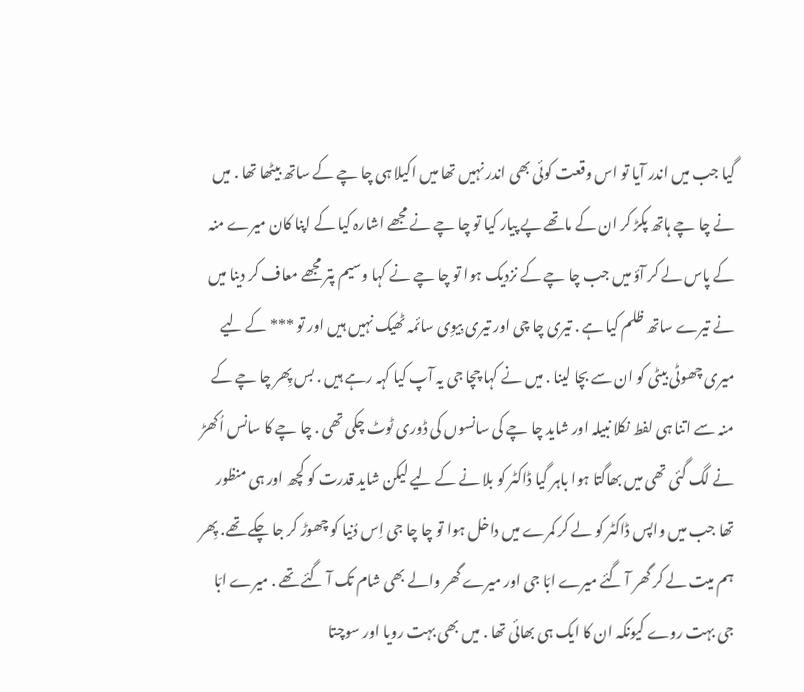گیا جب میں اندر آیا تو اس وقعت کوئی بھی اندر نہیں تھا میں اکیلا ہی چا چے کے ساتھ بیٹھا تھا . میں نے چا چے ہاتھ پکڑ کر ان کے ماتھے پے پیار کیا تو چا چے نے مجھے اشارہ کیا کے اپنا کان میرے منہ کے پاس لے کر آؤ میں جب چا چے کے نزدیک ہوا تو چا چے نے کہا وسیم پتر مجھے معاف کر دینا میں نے تیرے ساتھ ظلم کیا ہے . تیری چا چی اور تیری بِیوِی سائمہ ٹھیک نہیں ہیں اور تو *** کے لیے میری چھوٹی بیٹی کو ان سے بچا لینا . میں نے کہا چچا جی یہ آپ کیا کہہ رہے ہیں . بس پِھر چا چے کے منہ سے اتنا ہی لفط نکلا نبیلہ اور شاید چا چے کی سانسوں کی ڈوری ٹوٹ چکی تھی . چا چے کا سانس اُکھڑ نے لگ گئی تھی میں بھاگتا ہوا باہر گیا ڈاکٹر کو بلا نے کے لیے لیکن شاید قدرت کو کچھ اور ہی منظور تھا جب میں واپس ڈاکٹر کو لے کر کمرے میں داخل ہوا تو چا چا جی اِس دُنیا کو چھوڑ کر جا چکے تھے. پِھر ہم میت لے کر گھر آ گئے میرے ابّا جی اور میرے گھر والے بھی شام تک آ گئے تھے . میرے ابّا جی بہت روے کیونکہ ان کا ایک ہی بھائی تھا . میں بھی بہت رویا اور سوچتا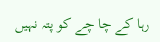رہا کے چا چے کو پتہ نہیں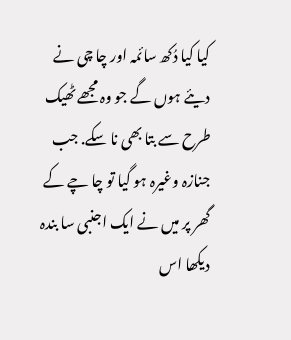کیا کیا دُکھ سائمہ اور چا چی نے دیئے ہوں گے جو وہ مجھے ٹھیک طرح سے بتا بھی نا سکے. جب جنازہ وغیرہ ہو گیا تو چا چے کے گھر پر میں نے ایک اجنبی سا بندہ دیکھا اس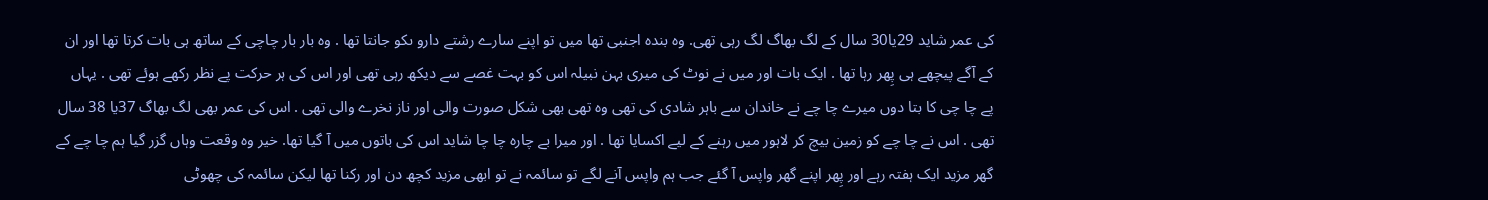کی عمر شاید 29یا30 سال کے لگ بھاگ لگ رہی تھی. وہ بندہ اجنبی تھا میں تو اپنے سارے رشتے دارو ںکو جانتا تھا . وہ بار بار چاچی کے ساتھ ہی بات کرتا تھا اور ان کے آگے پیچھے ہی پِھر رہا تھا . ایک بات اور میں نے نوٹ کی میری بہن نبیلہ اس کو بہت غصے سے دیکھ رہی تھی اور اس کی ہر حرکت پے نظر رکھے ہوئے تھی . یہاں پے چا چی کا بتا دوں میرے چا چے نے خاندان سے باہر شادی کی تھی وہ تھی بھی شکل صورت والی اور ناز نخرے والی تھی . اس کی عمر بھی لگ بھاگ 37یا 38 سال تھی . اس نے چا چے کو زمین بیچ کر لاہور میں رہنے کے لیے اکسایا تھا . اور میرا بے چارہ چا چا شاید اس کی باتوں میں آ گیا تھا. خیر وہ وقعت وہاں گزر گیا ہم چا چے کے گھر مزید ایک ہفتہ رہے اور پِھر اپنے گھر واپس آ گئے جب ہم واپس آنے لگے تو سائمہ نے تو ابھی مزید کچھ دن اور رکنا تھا لیکن سائمہ کی چھوٹی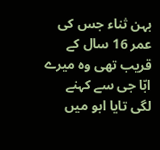بہن ثناء جس کی عمر 16 سال کے قریب تھی وہ میرے ابّا جی سے کہنے لگی تایا ابو میں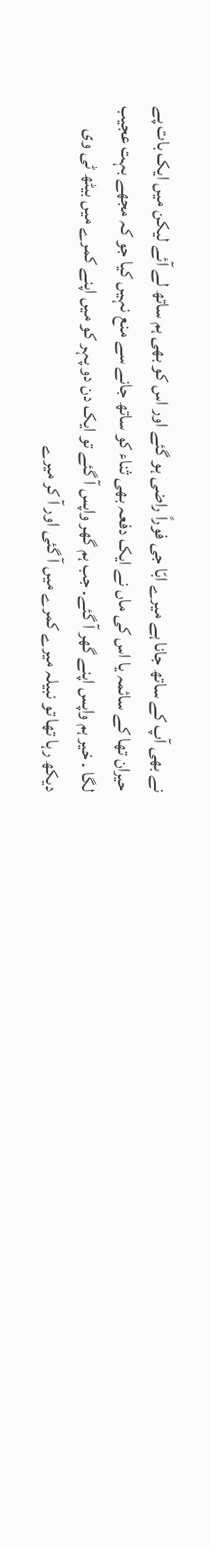نے بھی آپ کے ساتھ جانا ہے میرے ابّا جی فوراً راضی ہو گئے اور اس کو بھی ہم ساتھ لے آئے لیکن میں ایک بات پے حیران تھا کے سائمہ یا اس کی ماں نے ایک دفعہ بھی ثناء کو ساتھ جانے سے منع نہیں کیا جو کہ مجھے بہت عجیب لگا . خیر ہم واپس اپنے گھر آ گئے. جب ہم گھر واپس آ گئے تو ایک دن دو پہر کو میں اپنے کمرے میں بیٹھ ٹی وی دیکھ رہا تھا تو نبیلہ میرے کمرے میں آ گئی اور آ کر میرے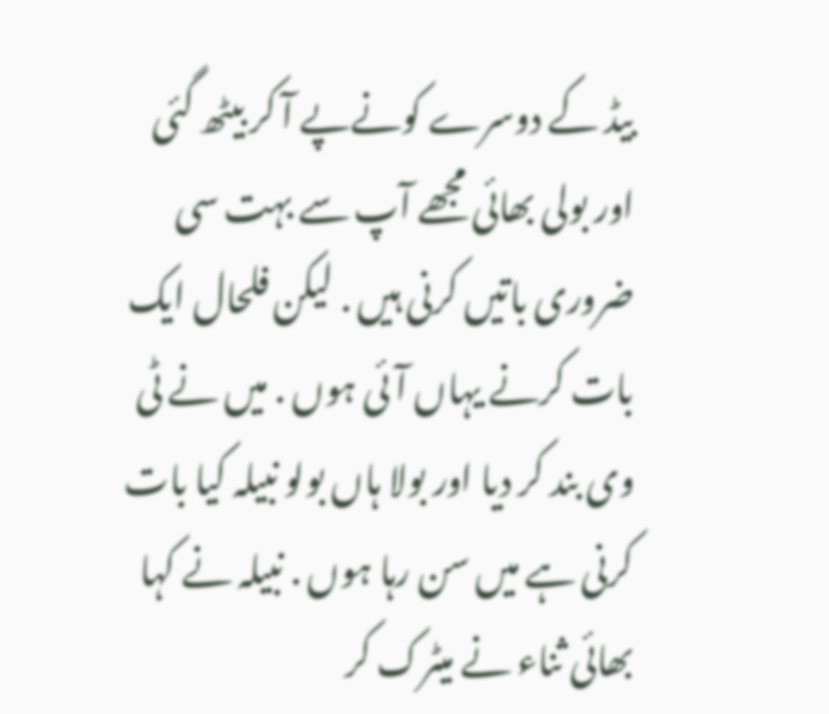بیڈ کے دوسرے کونےپے آ کر بیٹھ گئی اور بولی بھائی مجھے آپ سے بہت سی ضروری باتیں کرنی ہیں . لیکن فلحال ایک بات کرنے یہاں آئی ہوں . میں نے ٹی وی بند کر دیا اور بولا ہاں بولو نبیلہ کیا بات کرنی ہے میں سن رہا ہوں . نبیلہ نے کہا بھائی ثناء نے میٹرک کر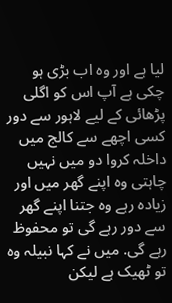لیا ہے اور وہ اب بڑی ہو چکی ہے آپ اس کو اگلی پڑھائی کے لیے لاہور سے دور کسی اچھے سے کالج میں داخلہ کروا دو میں نہیں چاہتی وہ اپنے گھر میں اور زیادہ رہے وہ جتنا اپنے گھر سے دور رہے گی تو محفوظ رہے گی. میں نے کہا نبیلہ وہ تو ٹھیک ہے لیکن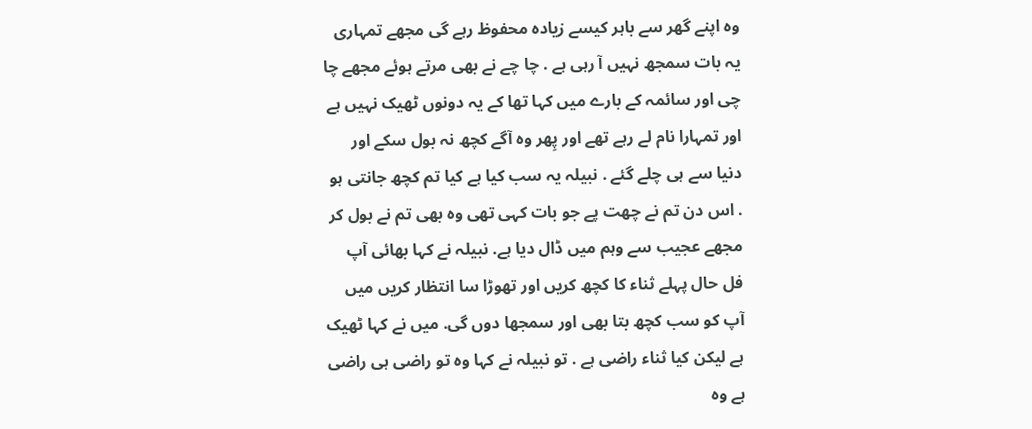وہ اپنے گھر سے باہر کیسے زیادہ محفوظ رہے گی مجھے تمہاری یہ بات سمجھ نہیں آ رہی ہے . چا چے نے بھی مرتے ہوئے مجھے چا چی اور سائمہ کے بارے میں کہا تھا کے یہ دونوں ٹھیک نہیں ہے اور تمہارا نام لے رہے تھے اور پِھر وہ آگے کچھ نہ بول سکے اور دنیا سے ہی چلے گئے . نبیلہ یہ سب کیا ہے کیا تم کچھ جانتی ہو . اس دن تم نے چھت پے جو بات کہی تھی وہ بھی تم نے بول کر مجھے عجیب سے وہم میں ڈال دیا ہے. نبیلہ نے کہا بھائی آپ فل حال پہلے ثناء کا کچھ کریں اور تھوڑا سا انتظار کریں میں آپ کو سب کچھ بتا بھی اور سمجھا دوں گی. میں نے کہا ٹھیک ہے لیکن کیا ثناء راضی ہے . تو نبیلہ نے کہا وہ تو راضی ہی راضی ہے وہ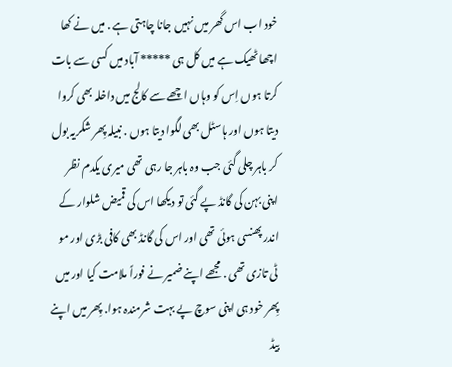خود اب اس گھر میں نہیں جانا چاہتی ہے . میں نے کھا اچھا ٹھیک ہے میں کل ہی ***** آباد میں کسی سے بات کرتا ہوں اِس کو وہاں اچھے سے کالج میں داخلہ بھی کروا دیتا ہوں اور ہاسٹل بھی لگوا دیتا ہوں . نبیلہ پِھر شکریہ بول کر باہر چلی گئی جب وہ باہر جا رہی تھی میری یکدم نظر اپنی بہن کی گانڈ پے گئی تو دیکھا اس کی قمیض شلوار کے اندر پھنسی ہوئی تھی اور اس کی گانڈ بھی کافی بڑی اور مو ٹی تازی تھی . مجھے اپنے ضمیر نے فوراً ملامت کیا اور میں پِھر خود ہی اپنی سوچ پے بہت شرمندہ ہوا. پِھر میں اپنے بیڈ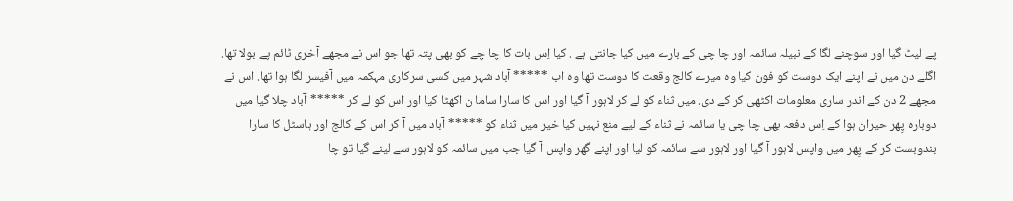پے لیٹ گیا اور سوچنے لگا کے نبیلہ سائمہ اور چا چی کے بارے میں کیا جانتی ہے . کیا اِس بات کا چا چے کو بھی پتہ تھا جو اس نے مجھے آخری ٹائم پے بولا تھا. اگلے دن میں نے اپنے ایک دوست کو فون کیا وہ میرے کالج وقعت کا دوست تھا وہ اب ***** آباد شہر میں کسی سرکاری مہکمہ میں آفیسر لگا ہوا تھا. اس نے مجھے 2 دن کے اندر ساری معلومات اکٹھی کر کے دی. میں ثناء کو لے کر لاہور آ گیا اور اس کا سارا ساما ن اکھٹا کیا اور اس کو لے کر ***** آباد چلا گیا میں دوبارہ پِھر حیران ہوا کے اِس دفعہ بھی چا چی یا سائمہ نے ثناء کے لیے منع نہیں کیا خیر میں ثناء کو ***** آباد میں آ کر اس کے کالج اور ہاسٹل کا سارا بندوبست کر کے پِھر میں واپس لاہور آ گیا اور لاہور سے سائمہ کو لیا اور اپنے گھر واپس آ گیا جب میں سائمہ کو لاہور سے لینے گیا تو چا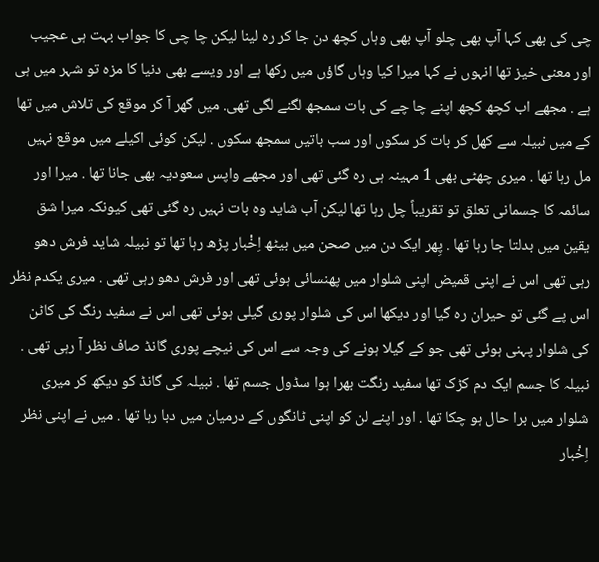چی کی بھی کہا آپ بھی چلو آپ بھی وہاں کچھ دن جا کر رہ لینا لیکن چا چی کا جواب بہت ہی عجیب اور معنی خیز تھا انہوں نے کہا میرا کیا وہاں گاؤں میں رکھا ہے اور ویسے بھی دنیا کا مزہ تو شہر میں ہی ہے . مجھے اب کچھ کچھ اپنے چا چے کی بات سمجھ لگنے لگی تھی. میں گھر آ کر موقع کی تلاش میں تھا کے میں نبیلہ سے کھل کر بات کر سکوں اور سب باتیں سمجھ سکوں . لیکن کوئی اکیلے میں موقع نہیں مل رہا تھا . میری چھٹی بھی 1 مہینہ ہی رہ گئی تھی اور مجھے واپس سعودیہ بھی جانا تھا . میرا اور سائمہ کا جسمانی تعلق تو تقریباً چل رہا تھا لیکن آب شاید وہ بات نہیں رہ گئی تھی کیونکہ میرا شق یقین میں بدلتا جا رہا تھا . پِھر ایک دن میں صحن میں بیٹھ اِخْبار پڑھ رہا تھا تو نبیلہ شاید فرش دھو رہی تھی اس نے اپنی قمیض اپنی شلوار میں پھنسائی ہوئی تھی اور فرش دھو رہی تھی . میری یکدم نظر اس پے گئی تو حیران رہ گیا اور دیکھا اس کی شلوار پوری گیلی ہوئی تھی اس نے سفید رنگ کی کاٹن کی شلوار پہنی ہوئی تھی جو کے گیلا ہونے کی وجہ سے اس کی نیچے پوری گانڈ صاف نظر آ رہی تھی . نبیلہ کا جسم ایک دم کڑک تھا سفید رنگت بھرا ہوا سڈول جسم تھا . نبیلہ کی گانڈ کو دیکھ کر میری شلوار میں برا حال ہو چکا تھا . اور اپنے لن کو اپنی ٹانگوں کے درمیان میں دبا رہا تھا . میں نے اپنی نظر اِخْبار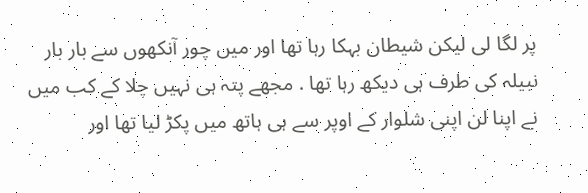پر لگا لی لیکن شیطان بہکا رہا تھا اور میں چور آنکھوں سے بار بار نبیلہ کی طرف ہی دیکھ رہا تھا . مجھے پتہ ہی نہیں چلا کے کب میں نے اپنا لن اپنی شلوار کے اوپر سے ہی ہاتھ میں پکڑ لیا تھا اور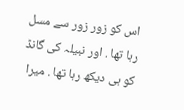اس کو زور زور سے مسل رہا تھا . اور نبیلہ کی گانڈ کو ہی دیکھ رہا تھا . میرا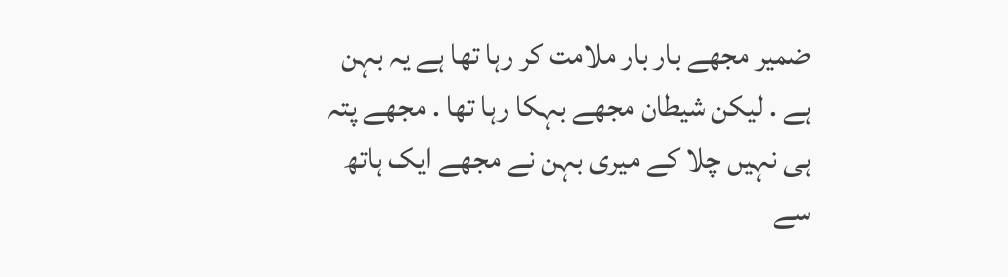ضمیر مجھے بار بار ملامت کر رہا تھا ہے یہ بہن ہے . لیکن شیطان مجھے بہکا رہا تھا . مجھے پتہ ہی نہیں چلا کے میری بہن نے مجھے ایک ہاتھ سے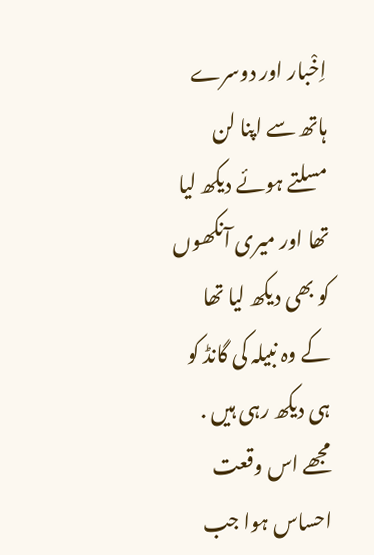اِخْبار اور دوسرے ہاتھ سے اپنا لن مسلتے ہوئے دیکھ لیا تھا اور میری آنکھوں کو بھی دیکھ لیا تھا کے وہ نبیلہ کی گانڈ کو ہی دیکھ رہی ہیں . مجھے اس وقعت احساس ہوا جب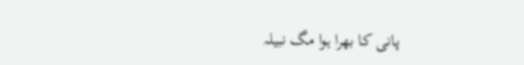پانی کا بھرا ہوا مگ نبیلہ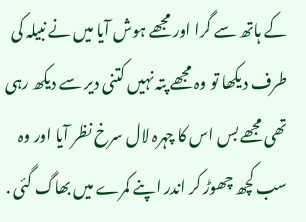کے ہاتھ سے گرا اور مجھے ہوش آیا میں نے نبیلہ کی طرف دیکھا تو وہ مجھے پتہ نہیں کتنی دیر سے دیکھ رہی تھی مجھے بس اس کا چہرہ لال سرخ نظر آیا اور وہ سب کچھ چھوڑ کر اندر اپنے کمرے میں بھاگ گئی .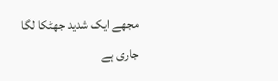مجھے ایک شدید جھٹکا لگا
جاری ہے